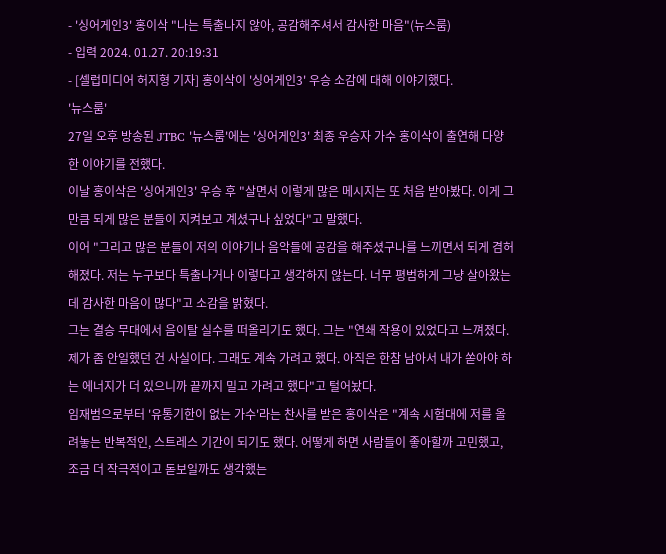- '싱어게인3' 홍이삭 "나는 특출나지 않아, 공감해주셔서 감사한 마음"(뉴스룸)
- 입력 2024. 01.27. 20:19:31
- [셀럽미디어 허지형 기자] 홍이삭이 '싱어게인3' 우승 소감에 대해 이야기했다.
'뉴스룸'
27일 오후 방송된 JTBC '뉴스룸'에는 '싱어게인3' 최종 우승자 가수 홍이삭이 출연해 다양한 이야기를 전했다.
이날 홍이삭은 '싱어게인3' 우승 후 "살면서 이렇게 많은 메시지는 또 처음 받아봤다. 이게 그만큼 되게 많은 분들이 지켜보고 계셨구나 싶었다"고 말했다.
이어 "그리고 많은 분들이 저의 이야기나 음악들에 공감을 해주셨구나를 느끼면서 되게 겸허해졌다. 저는 누구보다 특출나거나 이렇다고 생각하지 않는다. 너무 평범하게 그냥 살아왔는데 감사한 마음이 많다"고 소감을 밝혔다.
그는 결승 무대에서 음이탈 실수를 떠올리기도 했다. 그는 "연쇄 작용이 있었다고 느껴졌다. 제가 좀 안일했던 건 사실이다. 그래도 계속 가려고 했다. 아직은 한참 남아서 내가 쏟아야 하는 에너지가 더 있으니까 끝까지 밀고 가려고 했다"고 털어놨다.
임재범으로부터 '유통기한이 없는 가수'라는 찬사를 받은 홍이삭은 "계속 시험대에 저를 올려놓는 반복적인, 스트레스 기간이 되기도 했다. 어떻게 하면 사람들이 좋아할까 고민했고, 조금 더 작극적이고 돋보일까도 생각했는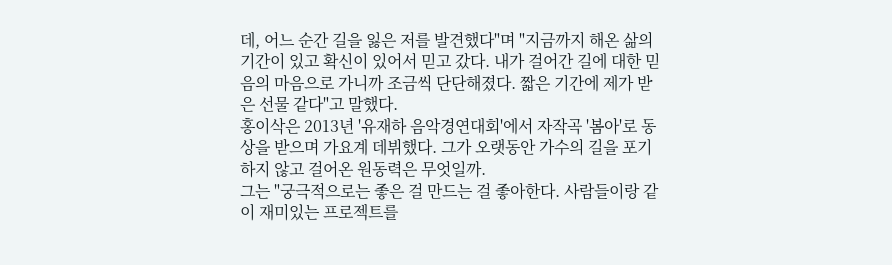데, 어느 순간 길을 잃은 저를 발견했다"며 "지금까지 해온 삶의 기간이 있고 확신이 있어서 믿고 갔다. 내가 걸어간 길에 대한 믿음의 마음으로 가니까 조금씩 단단해졌다. 짧은 기간에 제가 받은 선물 같다"고 말했다.
홍이삭은 2013년 '유재하 음악경연대회'에서 자작곡 '봄아'로 동상을 받으며 가요계 데뷔했다. 그가 오랫동안 가수의 길을 포기하지 않고 걸어온 원동력은 무엇일까.
그는 "궁극적으로는 좋은 걸 만드는 걸 좋아한다. 사람들이랑 같이 재미있는 프로젝트를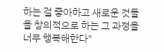하는 걸 좋아하고 새로운 것들을 창의적으로 하는 그 과정을 너무 행복해한다"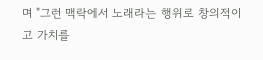며 "그런 맥락에서 노래라는 행위로 창의적이고 가치를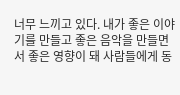너무 느끼고 있다. 내가 좋은 이야기를 만들고 좋은 음악을 만들면서 좋은 영향이 돼 사람들에게 동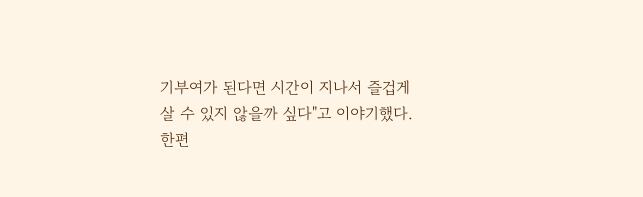기부여가 된다면 시간이 지나서 즐겁게 살 수 있지 않을까 싶다"고 이야기했다.
한편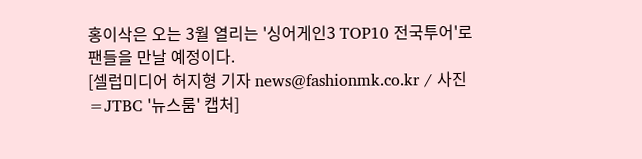홍이삭은 오는 3월 열리는 '싱어게인3 TOP10 전국투어'로 팬들을 만날 예정이다.
[셀럽미디어 허지형 기자 news@fashionmk.co.kr / 사진=JTBC '뉴스룸' 캡처]